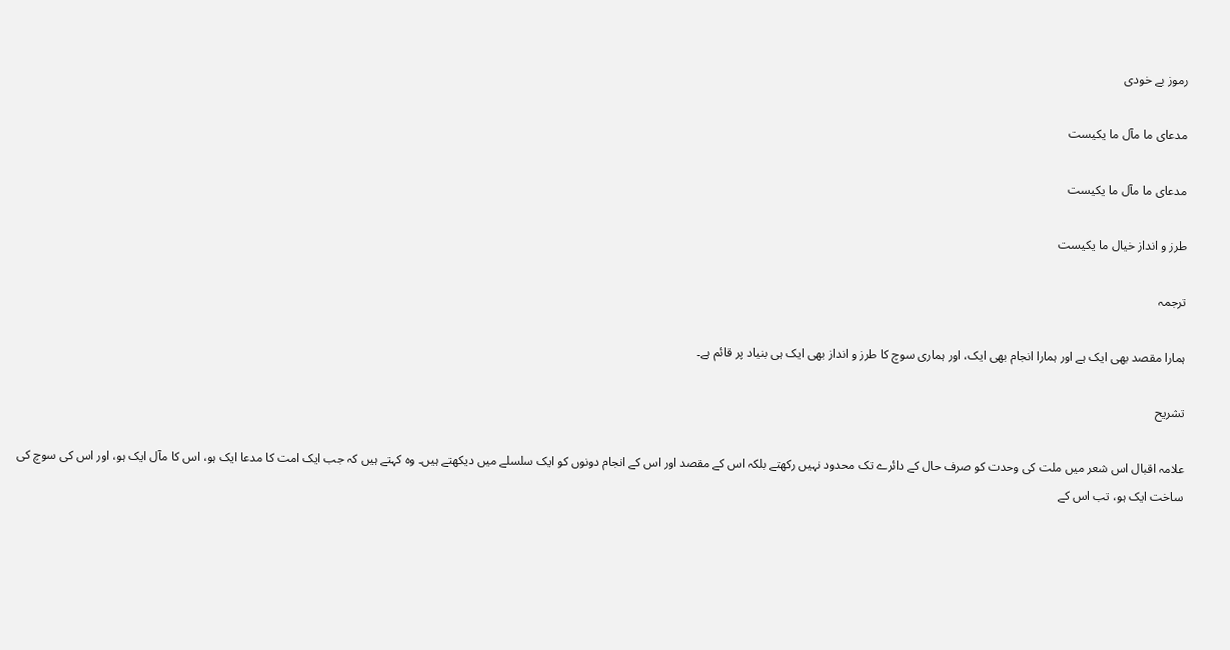رموز بے خودی

مدعای ما مآل ما یکیست

مدعای ما مآل ما یکیست

طرز و انداز خیال ما یکیست

ترجمہ

ہمارا مقصد بھی ایک ہے اور ہمارا انجام بھی ایک، اور ہماری سوچ کا طرز و انداز بھی ایک ہی بنیاد پر قائم ہے۔

تشریح

علامہ اقبال اس شعر میں ملت کی وحدت کو صرف حال کے دائرے تک محدود نہیں رکھتے بلکہ اس کے مقصد اور اس کے انجام دونوں کو ایک سلسلے میں دیکھتے ہیں۔ وہ کہتے ہیں کہ جب ایک امت کا مدعا ایک ہو، اس کا مآل ایک ہو، اور اس کی سوچ کی ساخت ایک ہو، تب اس کے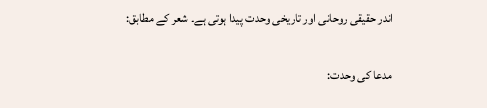اندر حقیقی روحانی اور تاریخی وحدت پیدا ہوتی ہے۔ شعر کے مطابق:

مدعا کی وحدت: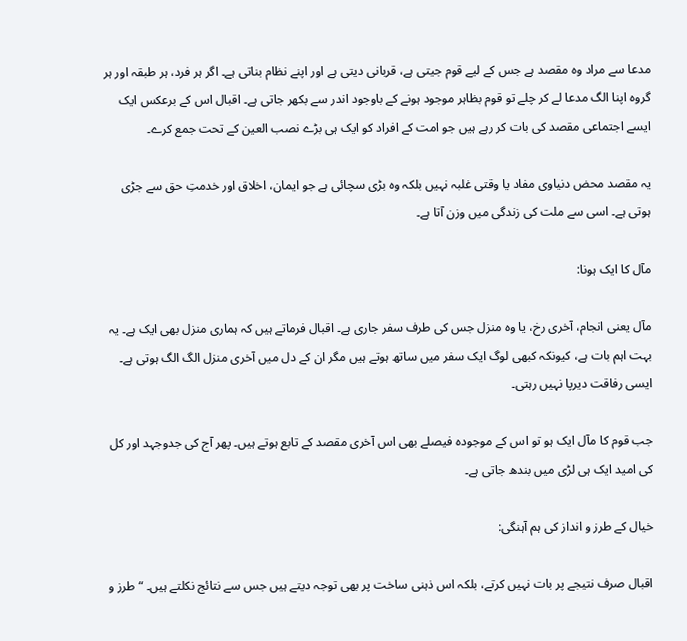مدعا سے مراد وہ مقصد ہے جس کے لیے قوم جیتی ہے، قربانی دیتی ہے اور اپنے نظام بناتی ہے۔ اگر ہر فرد، ہر طبقہ اور ہر گروہ اپنا الگ مدعا لے کر چلے تو قوم بظاہر موجود ہونے کے باوجود اندر سے بکھر جاتی ہے۔ اقبال اس کے برعکس ایک ایسے اجتماعی مقصد کی بات کر رہے ہیں جو امت کے افراد کو ایک ہی بڑے نصب العین کے تحت جمع کرے۔

یہ مقصد محض دنیاوی مفاد یا وقتی غلبہ نہیں بلکہ وہ بڑی سچائی ہے جو ایمان، اخلاق اور خدمتِ حق سے جڑی ہوتی ہے۔ اسی سے ملت کی زندگی میں وزن آتا ہے۔

مآل کا ایک ہونا:

مآل یعنی انجام، آخری رخ، یا وہ منزل جس کی طرف سفر جاری ہے۔ اقبال فرماتے ہیں کہ ہماری منزل بھی ایک ہے۔ یہ بہت اہم بات ہے، کیونکہ کبھی لوگ ایک سفر میں ساتھ ہوتے ہیں مگر ان کے دل میں آخری منزل الگ الگ ہوتی ہے۔ ایسی رفاقت دیرپا نہیں رہتی۔

جب قوم کا مآل ایک ہو تو اس کے موجودہ فیصلے بھی اس آخری مقصد کے تابع ہوتے ہیں۔ پھر آج کی جدوجہد اور کل کی امید ایک ہی لڑی میں بندھ جاتی ہے۔

خیال کے طرز و انداز کی ہم آہنگی:

اقبال صرف نتیجے پر بات نہیں کرتے، بلکہ اس ذہنی ساخت پر بھی توجہ دیتے ہیں جس سے نتائج نکلتے ہیں۔ “طرز و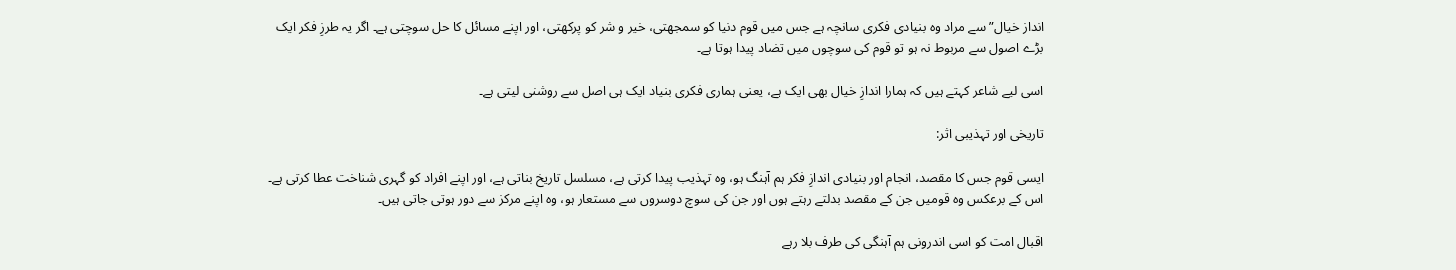انداز خیال” سے مراد وہ بنیادی فکری سانچہ ہے جس میں قوم دنیا کو سمجھتی، خیر و شر کو پرکھتی، اور اپنے مسائل کا حل سوچتی ہے۔ اگر یہ طرزِ فکر ایک بڑے اصول سے مربوط نہ ہو تو قوم کی سوچوں میں تضاد پیدا ہوتا ہے۔

اسی لیے شاعر کہتے ہیں کہ ہمارا اندازِ خیال بھی ایک ہے، یعنی ہماری فکری بنیاد ایک ہی اصل سے روشنی لیتی ہے۔

تاریخی اور تہذیبی اثر:

ایسی قوم جس کا مقصد، انجام اور بنیادی اندازِ فکر ہم آہنگ ہو، وہ تہذیب پیدا کرتی ہے، مسلسل تاریخ بناتی ہے، اور اپنے افراد کو گہری شناخت عطا کرتی ہے۔ اس کے برعکس وہ قومیں جن کے مقصد بدلتے رہتے ہوں اور جن کی سوچ دوسروں سے مستعار ہو، وہ اپنے مرکز سے دور ہوتی جاتی ہیں۔

اقبال امت کو اسی اندرونی ہم آہنگی کی طرف بلا رہے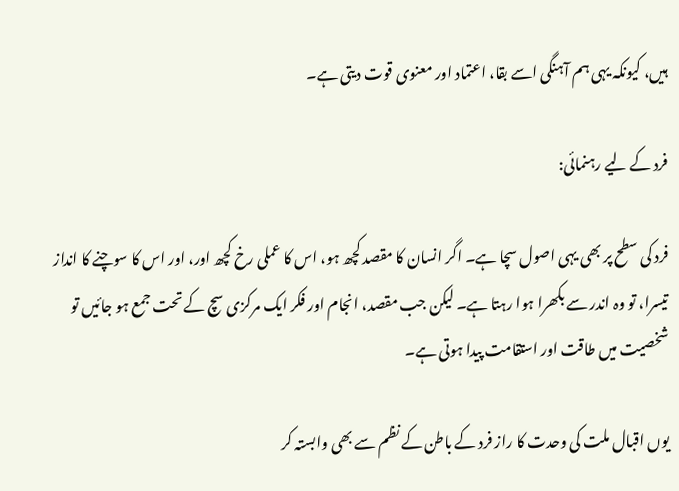ہیں، کیونکہ یہی ہم آہنگی اسے بقا، اعتماد اور معنوی قوت دیتی ہے۔

فرد کے لیے رہنمائی:

فرد کی سطح پر بھی یہی اصول سچا ہے۔ اگر انسان کا مقصد کچھ ہو، اس کا عملی رخ کچھ اور، اور اس کا سوچنے کا انداز تیسرا، تو وہ اندر سے بکھرا ہوا رہتا ہے۔ لیکن جب مقصد، انجام اور فکر ایک مرکزی سچ کے تحت جمع ہو جائیں تو شخصیت میں طاقت اور استقامت پیدا ہوتی ہے۔

یوں اقبال ملت کی وحدت کا راز فرد کے باطن کے نظم سے بھی وابستہ کر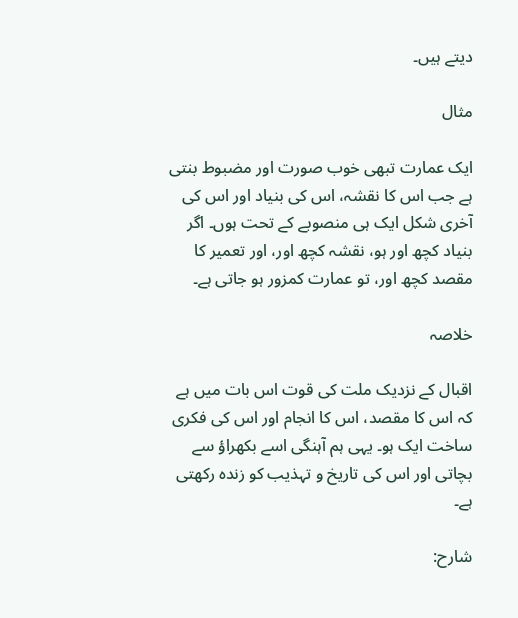دیتے ہیں۔

مثال

ایک عمارت تبھی خوب صورت اور مضبوط بنتی ہے جب اس کا نقشہ، اس کی بنیاد اور اس کی آخری شکل ایک ہی منصوبے کے تحت ہوں۔ اگر بنیاد کچھ اور ہو، نقشہ کچھ اور، اور تعمیر کا مقصد کچھ اور، تو عمارت کمزور ہو جاتی ہے۔

خلاصہ

اقبال کے نزدیک ملت کی قوت اس بات میں ہے کہ اس کا مقصد، اس کا انجام اور اس کی فکری ساخت ایک ہو۔ یہی ہم آہنگی اسے بکھراؤ سے بچاتی اور اس کی تاریخ و تہذیب کو زندہ رکھتی ہے۔

شارح: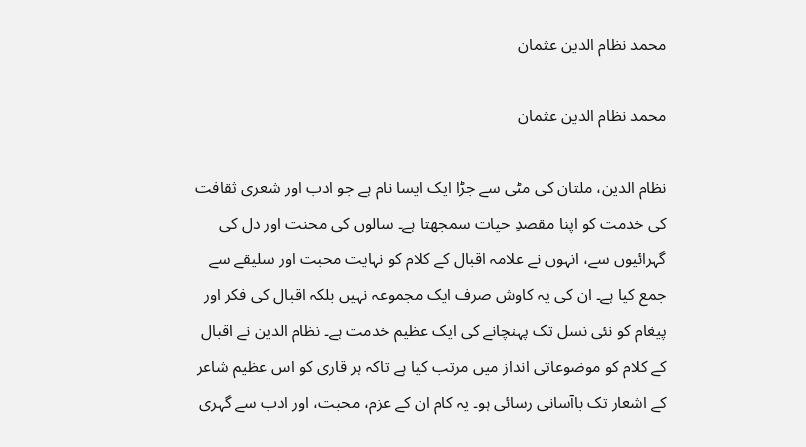محمد نظام الدین عثمان

محمد نظام الدین عثمان

نظام الدین، ملتان کی مٹی سے جڑا ایک ایسا نام ہے جو ادب اور شعری ثقافت کی خدمت کو اپنا مقصدِ حیات سمجھتا ہے۔ سالوں کی محنت اور دل کی گہرائیوں سے، انہوں نے علامہ اقبال کے کلام کو نہایت محبت اور سلیقے سے جمع کیا ہے۔ ان کی یہ کاوش صرف ایک مجموعہ نہیں بلکہ اقبال کی فکر اور پیغام کو نئی نسل تک پہنچانے کی ایک عظیم خدمت ہے۔ نظام الدین نے اقبال کے کلام کو موضوعاتی انداز میں مرتب کیا ہے تاکہ ہر قاری کو اس عظیم شاعر کے اشعار تک باآسانی رسائی ہو۔ یہ کام ان کے عزم، محبت، اور ادب سے گہری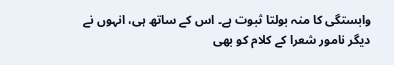وابستگی کا منہ بولتا ثبوت ہے۔ اس کے ساتھ ہی، انہوں نے دیگر نامور شعرا کے کلام کو بھی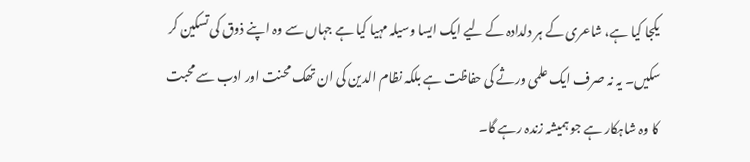یکجا کیا ہے، شاعری کے ہر دلدادہ کے لیے ایک ایسا وسیلہ مہیا کیا ہے جہاں سے وہ اپنے ذوق کی تسکین کر سکیں۔ یہ نہ صرف ایک علمی ورثے کی حفاظت ہے بلکہ نظام الدین کی ان تھک محنت اور ادب سے محبت کا وہ شاہکار ہے جو ہمیشہ زندہ رہے گا۔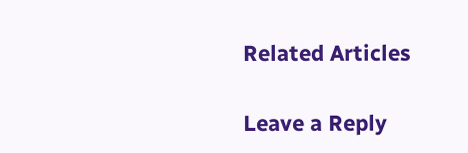Related Articles

Leave a Reply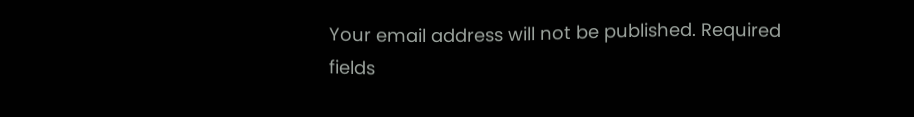Your email address will not be published. Required fields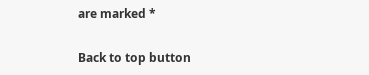are marked *

Back to top button